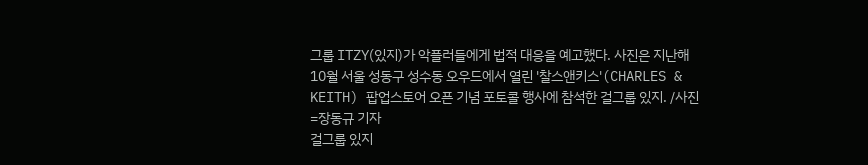그룹 ITZY(있지)가 악플러들에게 법적 대응을 예고했다. 사진은 지난해 10월 서울 성동구 성수동 오우드에서 열린 '찰스앤키스'(CHARLES & KEITH) 팝업스토어 오픈 기념 포토콜 행사에 참석한 걸그룹 있지. /사진=장동규 기자
걸그룹 있지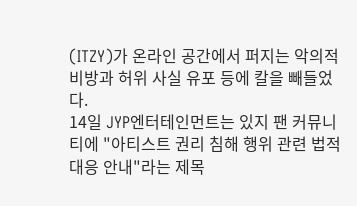(ITZY)가 온라인 공간에서 퍼지는 악의적 비방과 허위 사실 유포 등에 칼을 빼들었다.
14일 JYP엔터테인먼트는 있지 팬 커뮤니티에 "아티스트 권리 침해 행위 관련 법적 대응 안내"라는 제목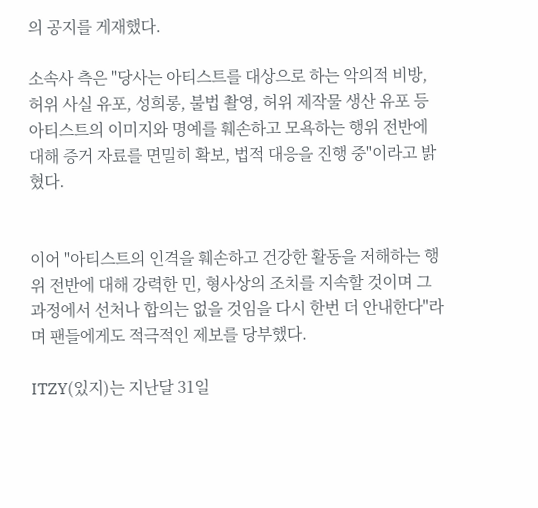의 공지를 게재했다.

소속사 측은 "당사는 아티스트를 대상으로 하는 악의적 비방, 허위 사실 유포, 성희롱, 불법 촬영, 허위 제작물 생산 유포 등 아티스트의 이미지와 명예를 훼손하고 모욕하는 행위 전반에 대해 증거 자료를 면밀히 확보, 법적 대응을 진행 중"이라고 밝혔다.


이어 "아티스트의 인격을 훼손하고 건강한 활동을 저해하는 행위 전반에 대해 강력한 민, 형사상의 조치를 지속할 것이며 그 과정에서 선처나 합의는 없을 것임을 다시 한번 더 안내한다"라며 팬들에게도 적극적인 제보를 당부했다.

ITZY(있지)는 지난달 31일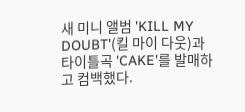새 미니 앨범 'KILL MY DOUBT'(킬 마이 다웃)과 타이틀곡 'CAKE'를 발매하고 컴백했다.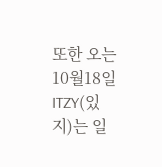또한 오는 10월18일 ITZY(있지)는 일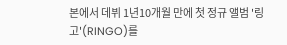본에서 데뷔 1년10개월 만에 첫 정규 앨범 '링고'(RINGO)를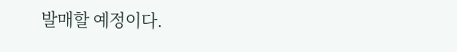발매할 예정이다.